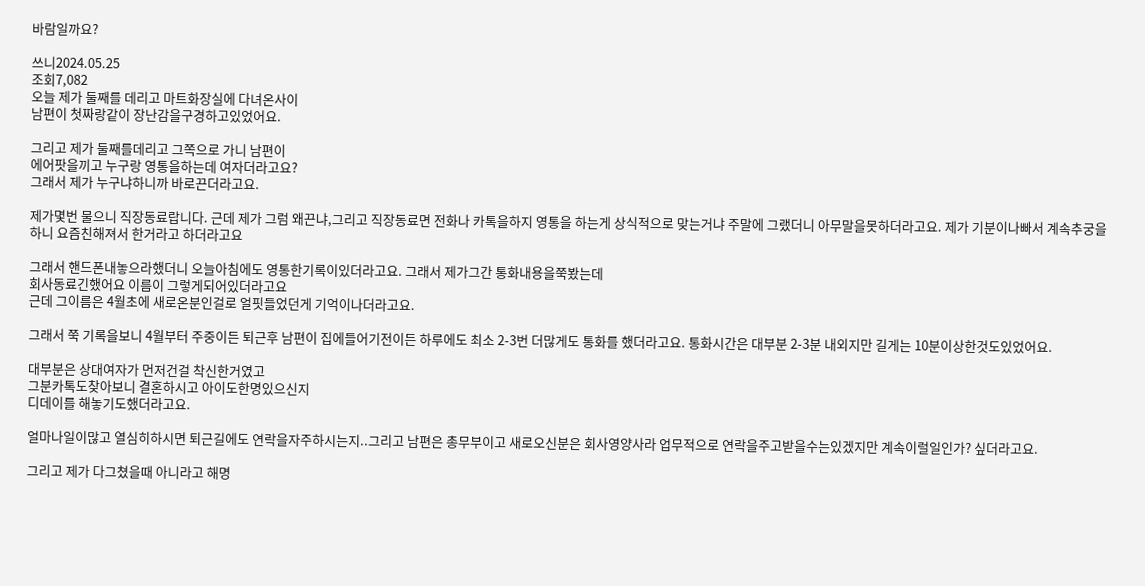바람일까요?

쓰니2024.05.25
조회7,082
오늘 제가 둘째를 데리고 마트화장실에 다녀온사이
남편이 첫짜랑같이 장난감을구경하고있었어요.

그리고 제가 둘째를데리고 그쪽으로 가니 남편이
에어팟을끼고 누구랑 영통을하는데 여자더라고요?
그래서 제가 누구냐하니까 바로끈더라고요.

제가몇번 물으니 직장동료랍니다. 근데 제가 그럼 왜끈냐,그리고 직장동료면 전화나 카톡을하지 영통을 하는게 상식적으로 맞는거냐 주말에 그랬더니 아무말을못하더라고요. 제가 기분이나빠서 계속추궁을하니 요즘친해져서 한거라고 하더라고요

그래서 핸드폰내놓으라했더니 오늘아침에도 영통한기록이있더라고요. 그래서 제가그간 통화내용을쭉봤는데
회사동료긴했어요 이름이 그렇게되어있더라고요
근데 그이름은 4월초에 새로온분인걸로 얼핏들었던게 기억이나더라고요.

그래서 쭉 기록을보니 4월부터 주중이든 퇴근후 남편이 집에들어기전이든 하루에도 최소 2-3번 더많게도 통화를 했더라고요. 통화시간은 대부분 2-3분 내외지만 길게는 10분이상한것도있었어요.

대부분은 상대여자가 먼저건걸 착신한거였고
그분카톡도찾아보니 결혼하시고 아이도한명있으신지
디데이를 해놓기도했더라고요.

얼마나일이많고 열심히하시면 퇴근길에도 연락을자주하시는지..그리고 남편은 총무부이고 새로오신분은 회사영양사라 업무적으로 연락을주고받을수는있겠지만 계속이럴일인가? 싶더라고요.

그리고 제가 다그쳤을때 아니라고 해명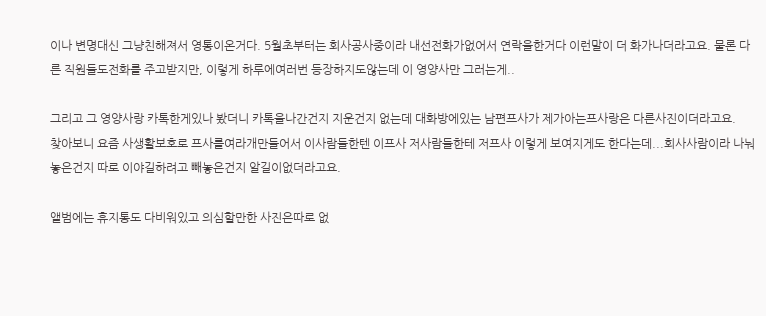이나 변명대신 그냥친해져서 영통이온거다. 5월초부터는 회사공사중이라 내선전화가없어서 연락을한거다 이런말이 더 화가나더라고요. 물론 다른 직원들도전화를 주고받지만, 이렇게 하루에여러번 등장하지도않는데 이 영양사만 그러는게..

그리고 그 영양사랑 카톡한게있나 봤더니 카톡을나간건지 지운건지 없는데 대화방에있는 남편프사가 제가아는프사랑은 다른사진이더라고요.
찾아보니 요즘 사생활보호로 프사를여라개만들어서 이사람들한텐 이프사 저사람들한테 저프사 이렇게 보여지게도 한다는데...회사사람이라 나눠놓은건지 따로 이야길하려고 빼놓은건지 알길이없더라고요.

앨범에는 휴지통도 다비워있고 의심할만한 사진은따로 없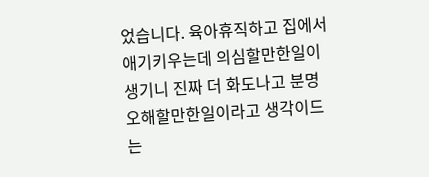었습니다. 육아휴직하고 집에서 애기키우는데 의심할만한일이생기니 진짜 더 화도나고 분명 오해할만한일이라고 생각이드는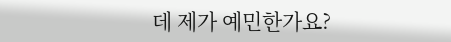데 제가 예민한가요?